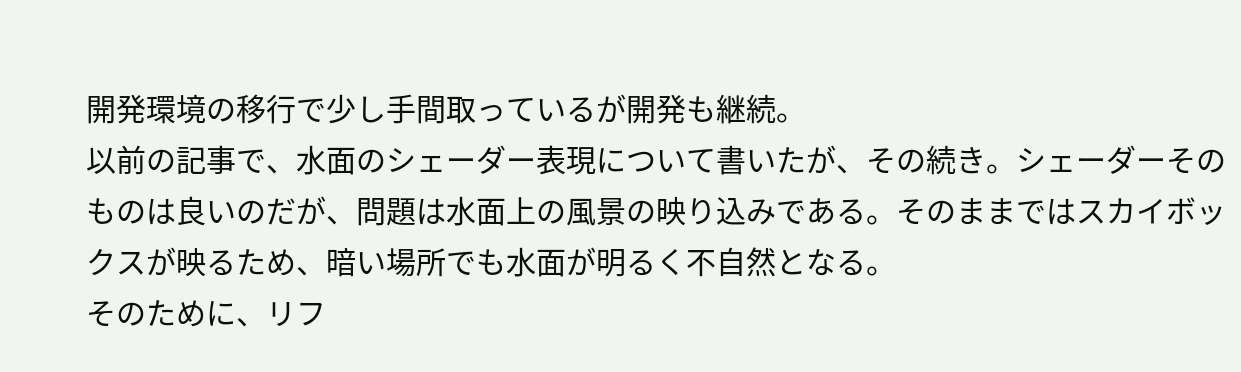開発環境の移行で少し手間取っているが開発も継続。
以前の記事で、水面のシェーダー表現について書いたが、その続き。シェーダーそのものは良いのだが、問題は水面上の風景の映り込みである。そのままではスカイボックスが映るため、暗い場所でも水面が明るく不自然となる。
そのために、リフ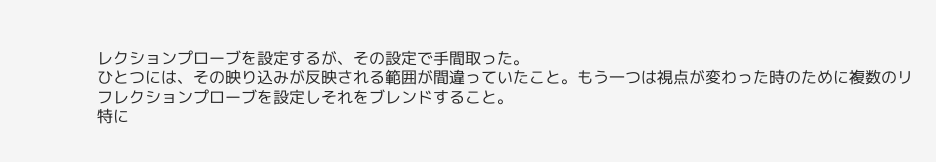レクションプローブを設定するが、その設定で手間取った。
ひとつには、その映り込みが反映される範囲が間違っていたこと。もう一つは視点が変わった時のために複数のリフレクションプローブを設定しそれをブレンドすること。
特に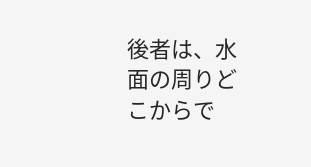後者は、水面の周りどこからで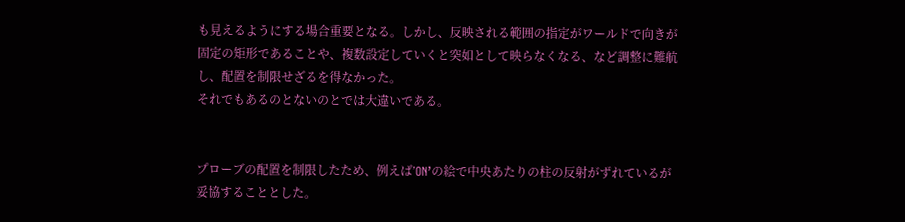も見えるようにする場合重要となる。しかし、反映される範囲の指定がワールドで向きが固定の矩形であることや、複数設定していくと突如として映らなくなる、など調整に難航し、配置を制限せざるを得なかった。
それでもあるのとないのとでは大違いである。


プローブの配置を制限したため、例えば’ON’の絵で中央あたりの柱の反射がずれているが妥協することとした。